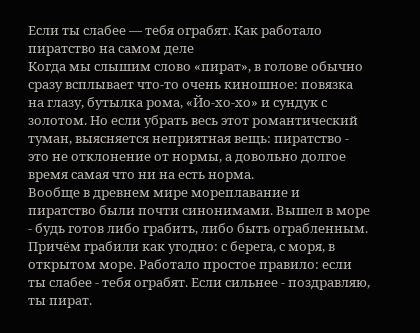Если ты слабее — тебя ограбят. Как работало пиратство на самом деле
Когда мы слышим слово «пират», в голове обычно сразу всплывает что-то очень киношное: повязка на глазу, бутылка рома, «Йо-хо-хо» и сундук с золотом. Но если убрать весь этот романтический туман, выясняется неприятная вещь: пиратство - это не отклонение от нормы, а довольно долгое время самая что ни на есть норма.
Вообще в древнем мире мореплавание и пиратство были почти синонимами. Вышел в море - будь готов либо грабить, либо быть ограбленным. Причём грабили как угодно: с берега, с моря, в открытом море. Работало простое правило: если ты слабее - тебя ограбят. Если сильнее - поздравляю, ты пират.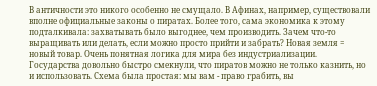В античности это никого особенно не смущало. В Афинах, например, существовали вполне официальные законы о пиратах. Более того, сама экономика к этому подталкивала: захватывать было выгоднее, чем производить. Зачем что-то выращивать или делать, если можно просто прийти и забрать? Новая земля = новый товар. Очень понятная логика для мира без индустриализации.
Государства довольно быстро смекнули, что пиратов можно не только казнить, но и использовать. Схема была простая: мы вам - право грабить, вы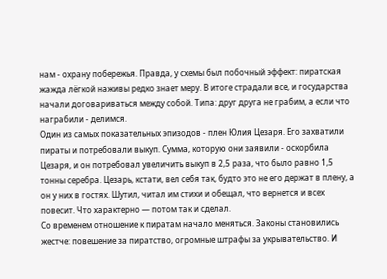нам - охрану побережья. Правда, у схемы был побочный эффект: пиратская жажда лёгкой наживы редко знает меру. В итоге страдали все, и государства начали договариваться между собой. Типа: друг друга не грабим, а если что награбили - делимся.
Один из самых показательных эпизодов - плен Юлия Цезаря. Его захватили пираты и потребовали выкуп. Сумма, которую они заявили - оскорбила Цезаря, и он потребовал увеличить выкуп в 2,5 раза, что было равно 1,5 тонны серебра. Цезарь, кстати, вел себя так, будто это не его держат в плену, а он у них в гостях. Шутил, читал им стихи и обещал, что вернется и всех повесит. Что характерно — потом так и сделал.
Со временем отношение к пиратам начало меняться. Законы становились жестче: повешение за пиратство, огромные штрафы за укрывательство. И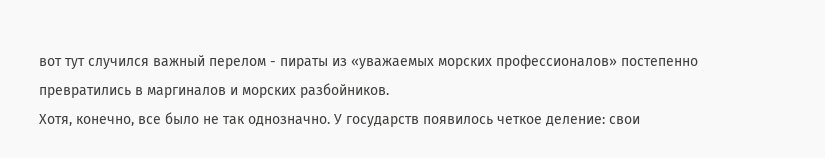вот тут случился важный перелом - пираты из «уважаемых морских профессионалов» постепенно превратились в маргиналов и морских разбойников.
Хотя, конечно, все было не так однозначно. У государств появилось четкое деление: свои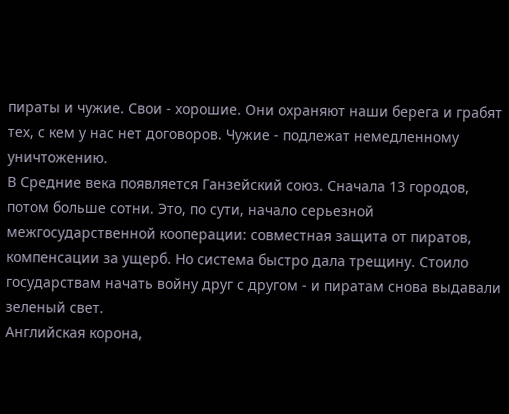пираты и чужие. Свои - хорошие. Они охраняют наши берега и грабят тех, с кем у нас нет договоров. Чужие - подлежат немедленному уничтожению.
В Средние века появляется Ганзейский союз. Сначала 13 городов, потом больше сотни. Это, по сути, начало серьезной межгосударственной кооперации: совместная защита от пиратов, компенсации за ущерб. Но система быстро дала трещину. Стоило государствам начать войну друг с другом - и пиратам снова выдавали зеленый свет.
Английская корона,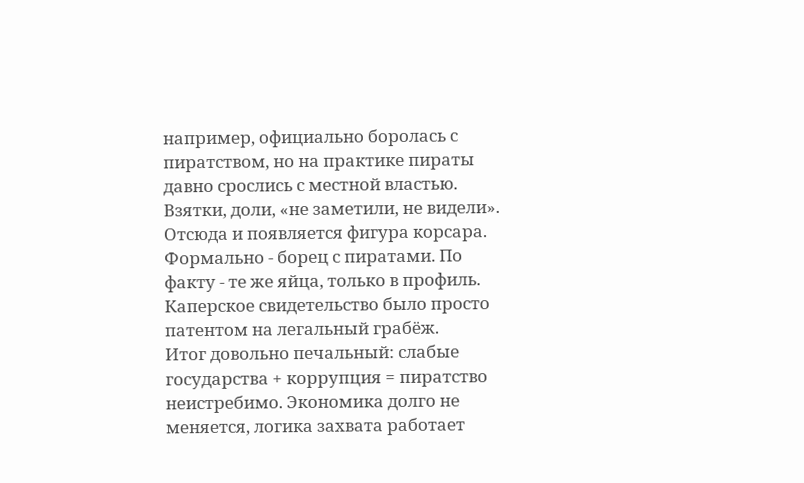например, официально боролась с пиратством, но на практике пираты давно срослись с местной властью. Взятки, доли, «не заметили, не видели». Отсюда и появляется фигура корсара. Формально - борец с пиратами. По факту - те же яйца, только в профиль. Каперское свидетельство было просто патентом на легальный грабёж.
Итог довольно печальный: слабые государства + коррупция = пиратство неистребимо. Экономика долго не меняется, логика захвата работает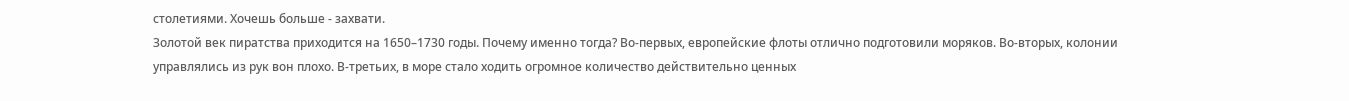столетиями. Хочешь больше - захвати.
Золотой век пиратства приходится на 1650–1730 годы. Почему именно тогда? Во-первых, европейские флоты отлично подготовили моряков. Во-вторых, колонии управлялись из рук вон плохо. В-третьих, в море стало ходить огромное количество действительно ценных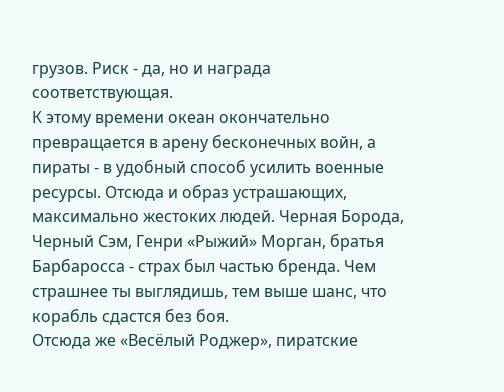грузов. Риск - да, но и награда соответствующая.
К этому времени океан окончательно превращается в арену бесконечных войн, а пираты - в удобный способ усилить военные ресурсы. Отсюда и образ устрашающих, максимально жестоких людей. Черная Борода, Черный Сэм, Генри «Рыжий» Морган, братья Барбаросса - страх был частью бренда. Чем страшнее ты выглядишь, тем выше шанс, что корабль сдастся без боя.
Отсюда же «Весёлый Роджер», пиратские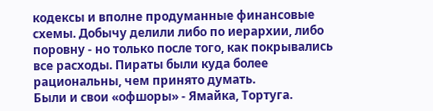кодексы и вполне продуманные финансовые схемы. Добычу делили либо по иерархии, либо поровну - но только после того, как покрывались все расходы. Пираты были куда более рациональны, чем принято думать.
Были и свои «офшоры» - Ямайка, Тортуга.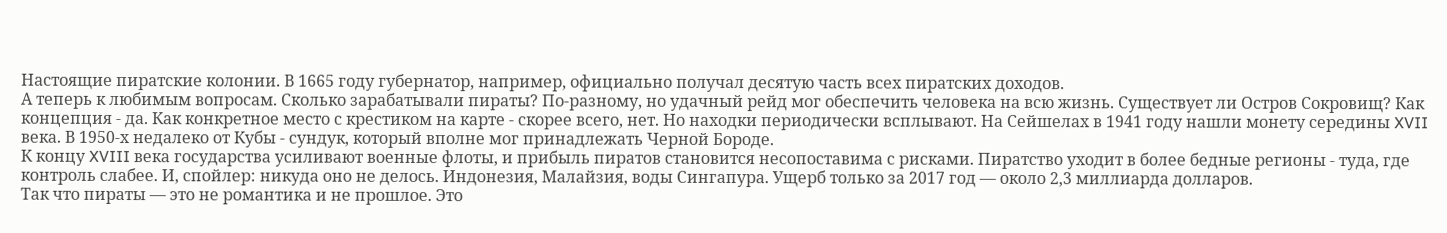Настоящие пиратские колонии. В 1665 году губернатор, например, официально получал десятую часть всех пиратских доходов.
А теперь к любимым вопросам. Сколько зарабатывали пираты? По-разному, но удачный рейд мог обеспечить человека на всю жизнь. Существует ли Остров Сокровищ? Как концепция - да. Как конкретное место с крестиком на карте - скорее всего, нет. Но находки периодически всплывают. На Сейшелах в 1941 году нашли монету середины XVII века. В 1950-х недалеко от Кубы - сундук, который вполне мог принадлежать Черной Бороде.
К концу XVIII века государства усиливают военные флоты, и прибыль пиратов становится несопоставима с рисками. Пиратство уходит в более бедные регионы - туда, где контроль слабее. И, спойлер: никуда оно не делось. Индонезия, Малайзия, воды Сингапура. Ущерб только за 2017 год — около 2,3 миллиарда долларов.
Так что пираты — это не романтика и не прошлое. Это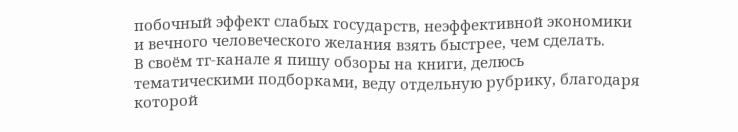побочный эффект слабых государств, неэффективной экономики и вечного человеческого желания взять быстрее, чем сделать.
В своём тг-канале я пишу обзоры на книги, делюсь тематическими подборками, веду отдельную рубрику, благодаря которой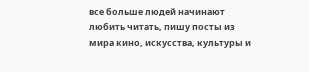все больше людей начинают любить читать, пишу посты из мира кино, искусства, культуры и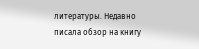литературы. Недавно писала обзор на книгу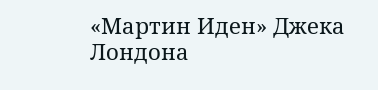«Мартин Иден» Джека Лондона